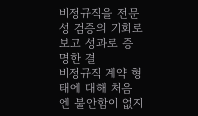비정규직을 전문성 검증의 기회로 보고 성과로 증명한 결
비정규직 계약 형태에 대해 처음엔 불안함이 없지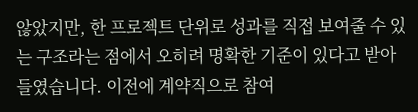않았지만, 한 프로젝트 단위로 성과를 직접 보여줄 수 있는 구조라는 점에서 오히려 명확한 기준이 있다고 받아들였습니다. 이전에 계약직으로 참여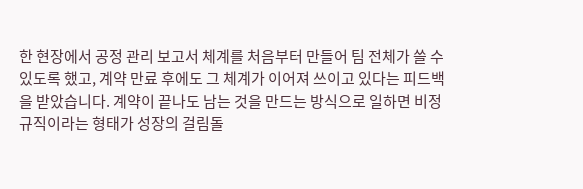한 현장에서 공정 관리 보고서 체계를 처음부터 만들어 팀 전체가 쓸 수 있도록 했고, 계약 만료 후에도 그 체계가 이어져 쓰이고 있다는 피드백을 받았습니다. 계약이 끝나도 남는 것을 만드는 방식으로 일하면 비정규직이라는 형태가 성장의 걸림돌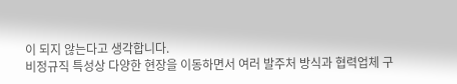이 되지 않는다고 생각합니다.
비정규직 특성상 다양한 현장을 이동하면서 여러 발주처 방식과 협력업체 구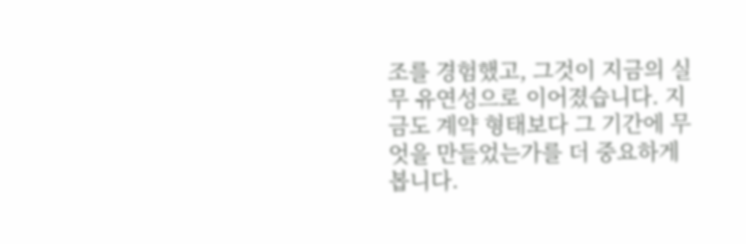조를 경험했고, 그것이 지금의 실무 유연성으로 이어졌습니다. 지금도 계약 형태보다 그 기간에 무엇을 만들었는가를 더 중요하게 봅니다.